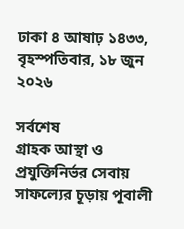ঢাকা ৪ আষাঢ় ১৪৩৩, বৃহস্পতিবার, ১৮ জুন ২০২৬

সর্বশেষ
গ্রাহক আস্থা ও প্রযুক্তিনির্ভর সেবায় সাফল্যের চূড়ায় পূবালী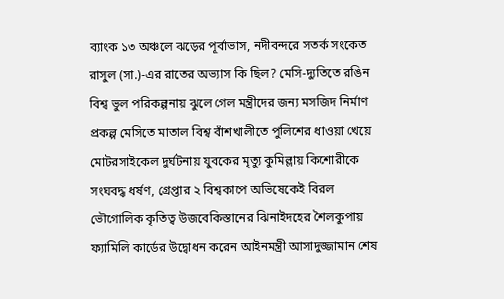ব্যাংক ১৩ অঞ্চলে ঝড়ের পূর্বাভাস, নদীবন্দরে সতর্ক সংকেত রাসুল (সা.)-এর রাতের অভ্যাস কি ছিল? মেসি-দ্যুতিতে রঙিন বিশ্ব ভুল পরিকল্পনায় ঝুলে গেল মন্ত্রীদের জন্য মসজিদ নির্মাণ প্রকল্প মেসিতে মাতাল বিশ্ব বাঁশখালীতে পুলিশের ধাওয়া খেয়ে মোটরসাইকেল দুর্ঘটনায় যুবকের মৃত্যু কুমিল্লায় কিশোরীকে সংঘবদ্ধ ধর্ষণ, গ্রেপ্তার ২ বিশ্বকাপে অভিষেকেই বিরল ভৌগোলিক কৃতিত্ব উজবেকিস্তানের ঝিনাইদহের শৈলকুপায় ফ্যামিলি কার্ডের উদ্বোধন করেন আইনমন্ত্রী আসাদুজ্জামান শেষ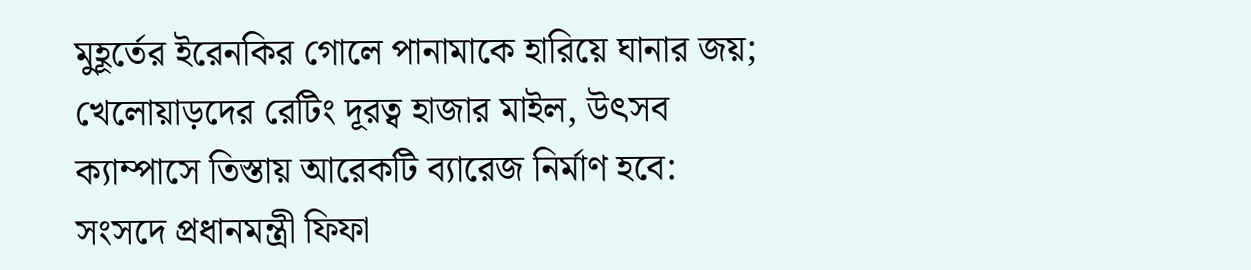মুহূর্তের ইরেনকির গোলে পানামাকে হারিয়ে ঘানার জয়; খেলোয়াড়দের রেটিং দূরত্ব হাজার মাইল, উৎসব ক্যাম্পাসে তিস্তায় আরেকটি ব্যারেজ নির্মাণ হবে: সংসদে প্রধানমন্ত্রী ফিফা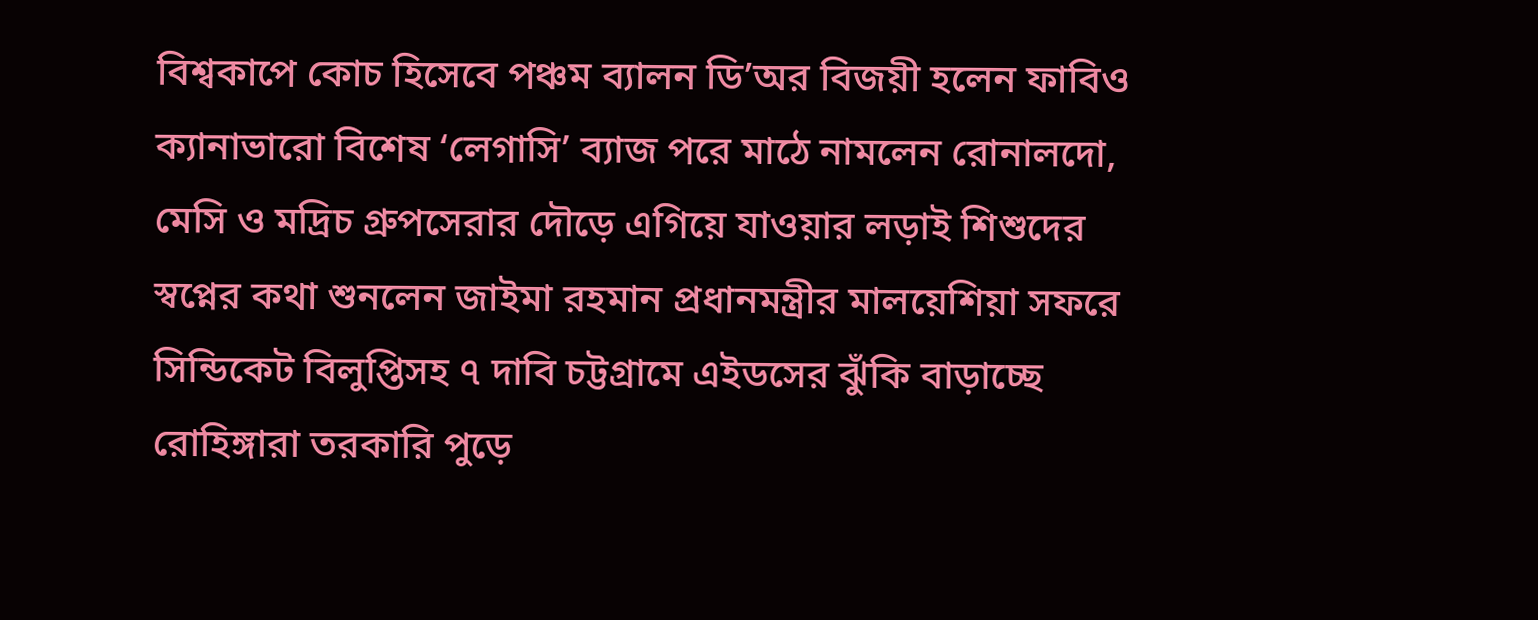বিশ্বকাপে কোচ হিসেবে পঞ্চম ব্যালন ডি’অর বিজয়ী হলেন ফাবিও ক্যানাভারো বিশেষ ‘লেগাসি’ ব্যাজ পরে মাঠে নামলেন রোনালদো, মেসি ও মদ্রিচ গ্রুপসেরার দৌড়ে এগিয়ে যাওয়ার লড়াই শিশুদের স্বপ্নের কথা শুনলেন জাইমা রহমান প্রধানমন্ত্রীর মালয়েশিয়া সফরে সিন্ডিকেট বিলুপ্তিসহ ৭ দাবি চট্টগ্রামে এইডসের ঝুঁকি বাড়াচ্ছে রোহিঙ্গারা তরকারি পুড়ে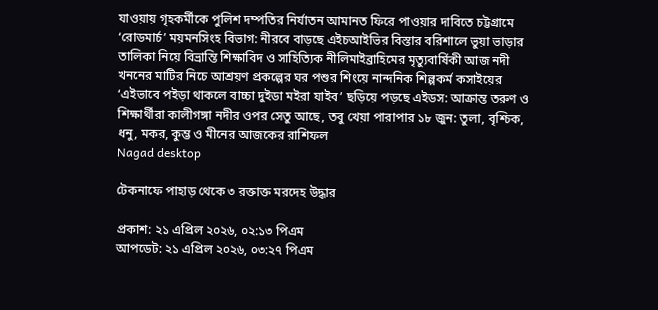যাওয়ায় গৃহকর্মীকে পুলিশ দম্পতির নির্যাতন আমানত ফিরে পাওয়ার দাবিতে চট্টগ্রামে ‘রোডমার্চ’ ময়মনসিংহ বিভাগ: নীরবে বাড়ছে এইচআইভির বিস্তার বরিশালে ভুয়া ভাড়ার তালিকা নিয়ে বিভ্রান্তি শিক্ষাবিদ ও সাহিত্যিক নীলিমাইব্রাহিমের মৃত্যুবার্ষিকী আজ নদী খননের মাটির নিচে আশ্রয়ণ প্রকল্পের ঘর পশুর শিংয়ে নান্দনিক শিল্পকর্ম কসাইয়ের ‘এইভাবে পইড়া থাকলে বাচ্চা দুইডা মইরা যাইব’ ছড়িয়ে পড়ছে এইডস: আক্রান্ত তরুণ ও শিক্ষার্থীরা কালীগঙ্গা নদীর ওপর সেতু আছে, তবু খেয়া পারাপার ১৮ জুন: তুলা, বৃশ্চিক, ধনু, মকর, কুম্ভ ও মীনের আজকের রাশিফল
Nagad desktop

টেকনাফে পাহাড় থেকে ৩ রক্তাক্ত মরদেহ উদ্ধার

প্রকাশ: ২১ এপ্রিল ২০২৬, ০২:১৩ পিএম
আপডেট: ২১ এপ্রিল ২০২৬, ০৩:২৭ পিএম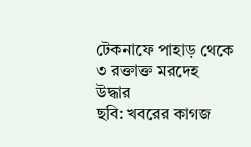টেকনাফে পাহাড় থেকে ৩ রক্তাক্ত মরদেহ উদ্ধার
ছবি: খবরের কাগজ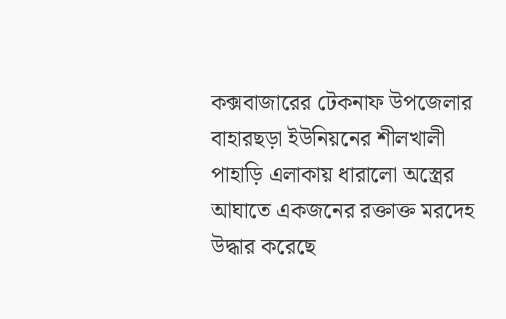কক্সবাজারের টেকনাফ উপজেলার বাহারছড়া ইউনিয়নের শীলখালী পাহাড়ি এলাকায় ধারালো অস্ত্রের আঘাতে একজনের রক্তাক্ত মরদেহ উদ্ধার করেছে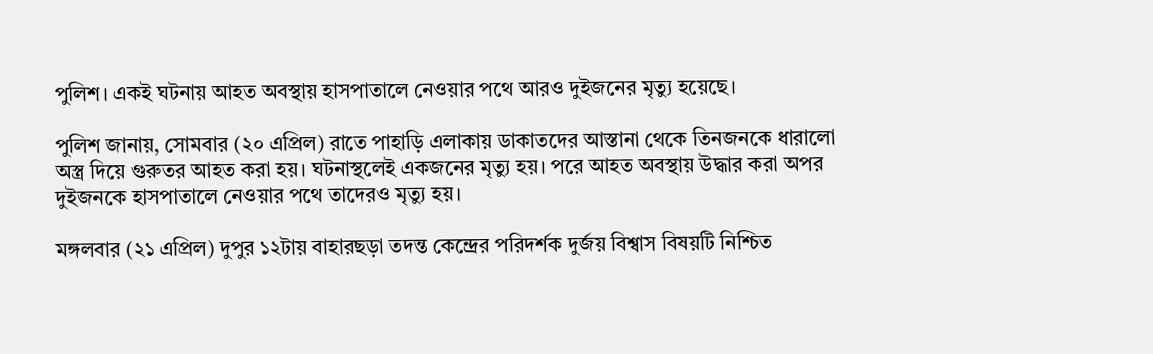পুলিশ। একই ঘটনায় আহত অবস্থায় হাসপাতালে নেওয়ার পথে আরও দুইজনের মৃত্যু হয়েছে।

পুলিশ জানায়, সোমবার (২০ এপ্রিল) রাতে পাহাড়ি এলাকায় ডাকাতদের আস্তানা থেকে তিনজনকে ধারালো অস্ত্র দিয়ে গুরুতর আহত করা হয়। ঘটনাস্থলেই একজনের মৃত্যু হয়। পরে আহত অবস্থায় উদ্ধার করা অপর দুইজনকে হাসপাতালে নেওয়ার পথে তাদেরও মৃত্যু হয়।

মঙ্গলবার (২১ এপ্রিল) দুপুর ১২টায় বাহারছড়া তদন্ত কেন্দ্রের পরিদর্শক দুর্জয় বিশ্বাস বিষয়টি নিশ্চিত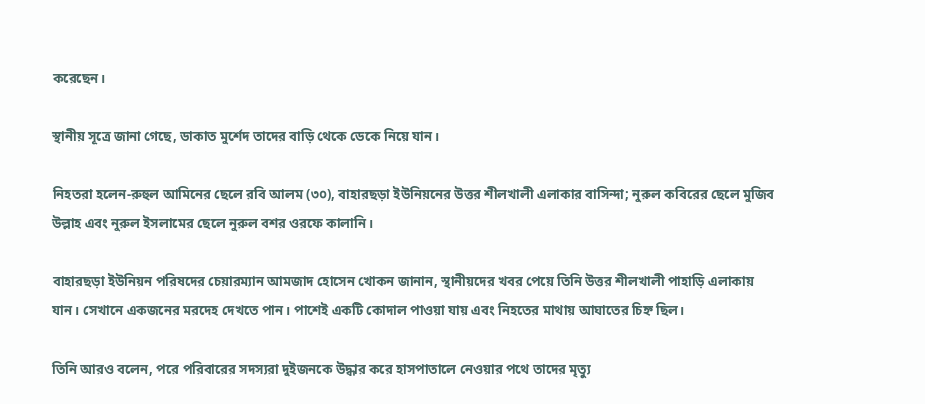করেছেন।

স্থানীয় সূত্রে জানা গেছে, ডাকাত মুর্শেদ তাদের বাড়ি থেকে ডেকে নিয়ে যান।

নিহতরা হলেন-রুহুল আমিনের ছেলে রবি আলম (৩০), বাহারছড়া ইউনিয়নের উত্তর শীলখালী এলাকার বাসিন্দা; নুরুল কবিরের ছেলে মুজিব উল্লাহ এবং নুরুল ইসলামের ছেলে নুরুল বশর ওরফে কালানি।

বাহারছড়া ইউনিয়ন পরিষদের চেয়ারম্যান আমজাদ হোসেন খোকন জানান, স্থানীয়দের খবর পেয়ে তিনি উত্তর শীলখালী পাহাড়ি এলাকায় যান। সেখানে একজনের মরদেহ দেখতে পান। পাশেই একটি কোদাল পাওয়া যায় এবং নিহতের মাথায় আঘাতের চিহ্ন ছিল।

তিনি আরও বলেন, পরে পরিবারের সদস্যরা দুইজনকে উদ্ধার করে হাসপাতালে নেওয়ার পথে তাদের মৃত্যু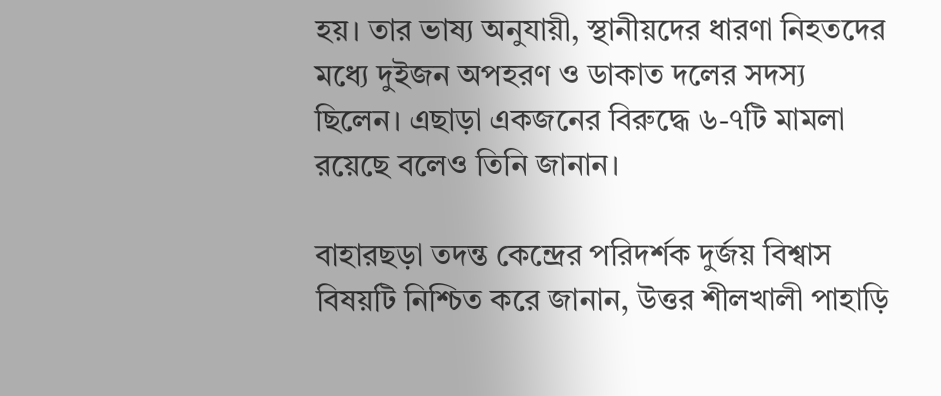হয়। তার ভাষ্য অনুযায়ী, স্থানীয়দের ধারণা নিহতদের মধ্যে দুইজন অপহরণ ও ডাকাত দলের সদস্য ছিলেন। এছাড়া একজনের বিরুদ্ধে ৬-৭টি মামলা রয়েছে বলেও তিনি জানান।

বাহারছড়া তদন্ত কেন্দ্রের পরিদর্শক দুর্জয় বিশ্বাস বিষয়টি নিশ্চিত করে জানান, উত্তর শীলখালী পাহাড়ি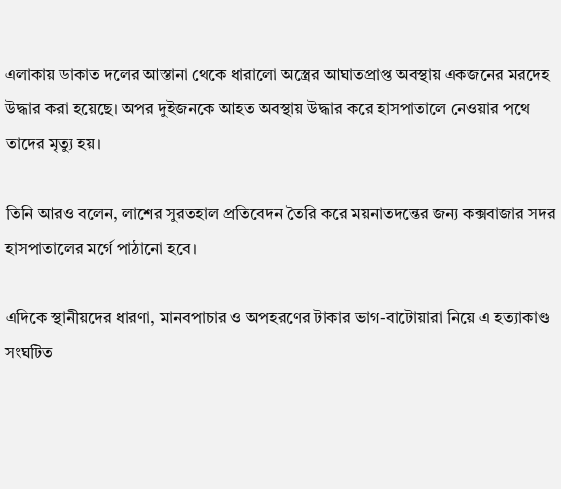এলাকায় ডাকাত দলের আস্তানা থেকে ধারালো অস্ত্রের আঘাতপ্রাপ্ত অবস্থায় একজনের মরদেহ উদ্ধার করা হয়েছে। অপর দুইজনকে আহত অবস্থায় উদ্ধার করে হাসপাতালে নেওয়ার পথে তাদের মৃত্যু হয়।

তিনি আরও বলেন, লাশের সুরতহাল প্রতিবেদন তৈরি করে ময়নাতদন্তের জন্য কক্সবাজার সদর হাসপাতালের মর্গে পাঠানো হবে।

এদিকে স্থানীয়দের ধারণা, মানবপাচার ও অপহরণের টাকার ভাগ-বাটোয়ারা নিয়ে এ হত্যাকাণ্ড সংঘটিত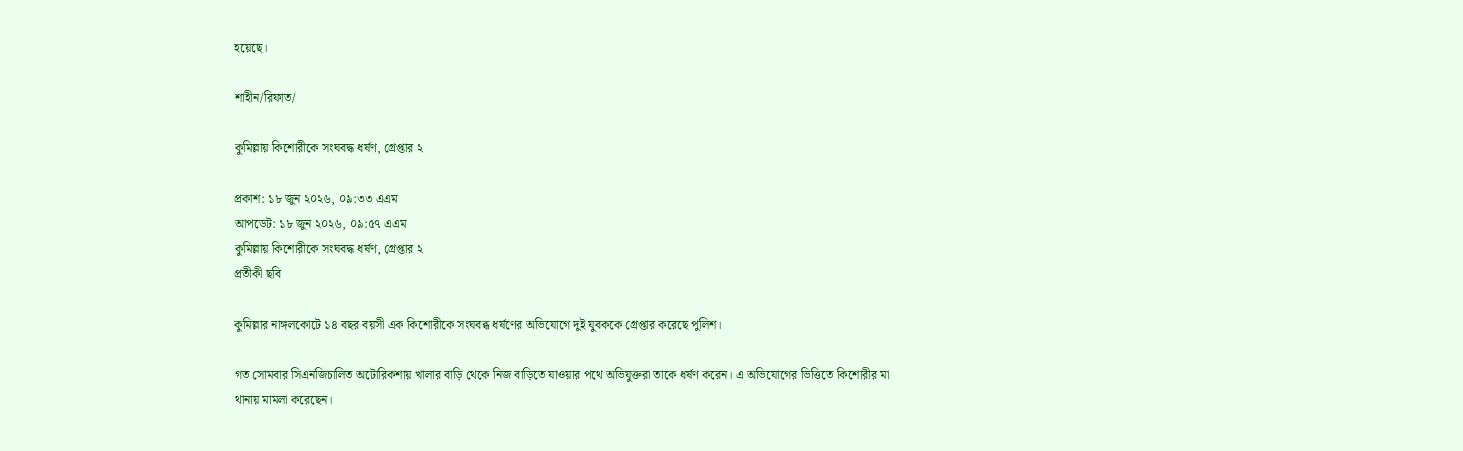হয়েছে।

শাহীন/রিফাত/

কুমিল্লায় কিশোরীকে সংঘবদ্ধ ধর্ষণ, গ্রেপ্তার ২

প্রকাশ: ১৮ জুন ২০২৬, ০৯:৩৩ এএম
আপডেট: ১৮ জুন ২০২৬, ০৯:৫৭ এএম
কুমিল্লায় কিশোরীকে সংঘবদ্ধ ধর্ষণ, গ্রেপ্তার ২
প্রতীকী ছবি

কুমিল্লার নাঙ্গলকোটে ১৪ বছর বয়সী এক কিশোরীকে সংঘবব্ধ ধর্ষণের অভিযোগে দুই যুবককে গ্রেপ্তার করেছে পুলিশ।

গত সোমবার সিএনজিচালিত অটোরিকশায় খালার বাড়ি থেকে নিজ বাড়িতে যাওয়ার পথে অভিযুক্তরা তাকে ধর্ষণ করেন। এ অভিযোগের ভিত্তিতে কিশোরীর মা থানায় মামলা করেছেন।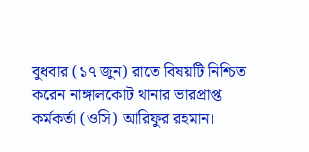বুধবার (১৭ জুন) রাতে বিষয়টি নিশ্চিত করেন নাঙ্গালকোট থানার ভারপ্রাপ্ত কর্মকর্তা (ওসি) আরিফুর রহমান।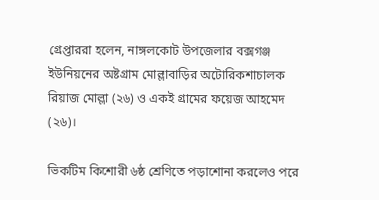গ্রেপ্তাররা হলেন, নাঙ্গলকোট উপজেলার বক্সগঞ্জ ইউনিয়নের অষ্টগ্রাম মোল্লাবাড়ির অটোরিকশাচালক রিয়াজ মোল্লা (২৬) ও একই গ্রামের ফয়েজ আহমেদ (২৬)।

ভিকটিম কিশোরী ৬ষ্ঠ শ্রেণিতে পড়াশোনা করলেও পরে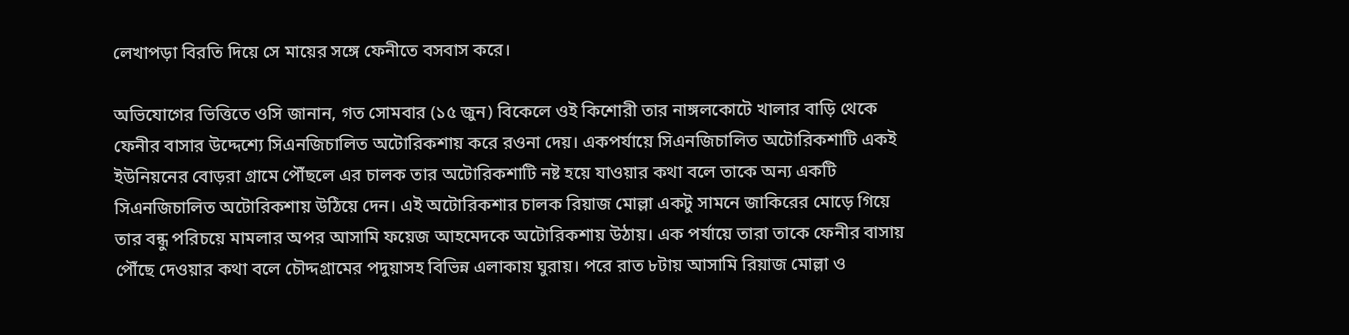লেখাপড়া বিরতি দিয়ে সে মায়ের সঙ্গে ফেনীতে বসবাস করে।

অভিযোগের ভিত্তিতে ওসি জানান, গত সোমবার (১৫ জুন) বিকেলে ওই কিশোরী তার নাঙ্গলকোটে খালার বাড়ি থেকে ফেনীর বাসার উদ্দেশ্যে সিএনজিচালিত অটোরিকশায় করে রওনা দেয়। একপর্যায়ে সিএনজিচালিত অটোরিকশাটি একই ইউনিয়নের বোড়রা গ্রামে পৌঁছলে এর চালক তার অটোরিকশাটি নষ্ট হয়ে যাওয়ার কথা বলে তাকে অন্য একটি সিএনজিচালিত অটোরিকশায় উঠিয়ে দেন। এই অটোরিকশার চালক রিয়াজ মোল্লা একটু সামনে জাকিরের মোড়ে গিয়ে তার বন্ধু পরিচয়ে মামলার অপর আসামি ফয়েজ আহমেদকে অটোরিকশায় উঠায়। এক পর্যায়ে তারা তাকে ফেনীর বাসায় পৌঁছে দেওয়ার কথা বলে চৌদ্দগ্রামের পদুয়াসহ বিভিন্ন এলাকায় ঘুরায়। পরে রাত ৮টায় আসামি রিয়াজ মোল্লা ও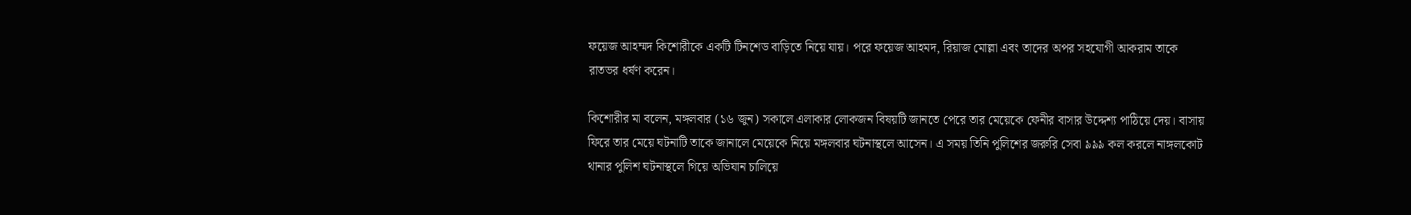ফয়েজ আহম্মদ কিশোরীকে একটি টিনশেড বাড়িতে নিয়ে যায়। পরে ফয়েজ আহমদ, রিয়াজ মোল্লা এবং তাদের অপর সহযোগী আকরাম তাকে রাতভর ধর্ষণ করেন।

কিশোরীর মা বলেন, মঙ্গলবার (১৬ জুন) সকালে এলাকার লোকজন বিষয়টি জানতে পেরে তার মেয়েকে ফেনীর বাসার উদ্দেশ্য পাঠিয়ে দেয়। বাসায় ফিরে তার মেয়ে ঘটনাটি তাকে জানালে মেয়েকে নিয়ে মঙ্গলবার ঘটনাস্থলে আসেন। এ সময় তিনি পুলিশের জরুরি সেবা ৯৯৯ কল করলে নাঙ্গলকোট থানার পুলিশ ঘটনাস্থলে গিয়ে অভিযান চালিয়ে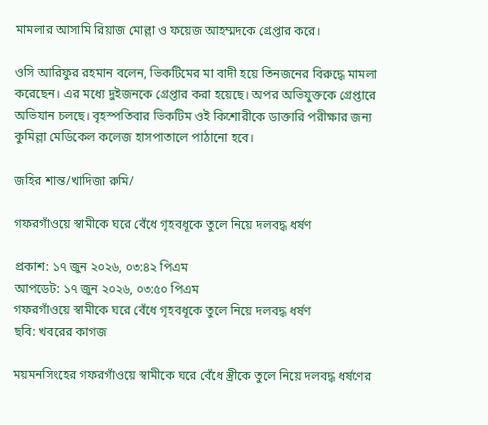মামলার আসামি রিয়াজ মোল্লা ও ফয়েজ আহম্মদকে গ্রেপ্তার করে।

ওসি আরিফুর রহমান বলেন, ভিকটিমের মা বাদী হয়ে তিনজনের বিরুদ্ধে মামলা করেছেন। এর মধ্যে দুইজনকে গ্রেপ্তার করা হয়েছে। অপর অভিযুক্তকে গ্রেপ্তারে অভিযান চলছে। বৃহস্পতিবার ভিকটিম ওই কিশোরীকে ডাক্তারি পরীক্ষার জন্য কুমিল্লা মেডিকেল কলেজ হাসপাতালে পাঠানো হবে।

জহির শান্ত/খাদিজা রুমি/

গফরগাঁওয়ে স্বামীকে ঘরে বেঁধে গৃহবধূকে তুলে নিয়ে দলবদ্ধ ধর্ষণ

প্রকাশ: ১৭ জুন ২০২৬, ০৩:৪২ পিএম
আপডেট: ১৭ জুন ২০২৬, ০৩:৫০ পিএম
গফরগাঁওয়ে স্বামীকে ঘরে বেঁধে গৃহবধূকে তুলে নিয়ে দলবদ্ধ ধর্ষণ
ছবি: খবরের কাগজ

ময়মনসিংহের গফরগাঁওয়ে স্বামীকে ঘরে বেঁধে স্ত্রীকে তুলে নিয়ে দলবদ্ধ ধর্ষণের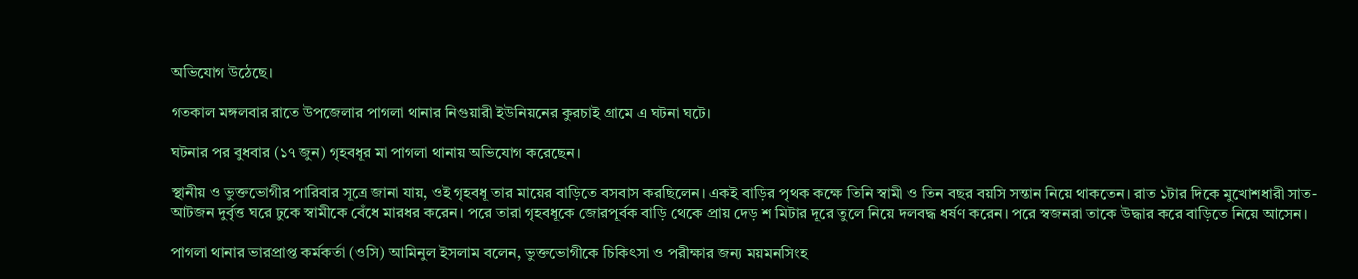অভিযোগ উঠেছে।

গতকাল মঙ্গলবার রাতে উপজেলার পাগলা থানার নিগুয়ারী ইউনিয়নের কুরচাই গ্রামে এ ঘটনা ঘটে।

ঘটনার পর বুধবার (১৭ জুন) গৃহবধূর মা পাগলা থানায় অভিযোগ করেছেন।

স্থানীয় ও ভুক্তভোগীর পারিবার সূত্রে জানা যায়, ওই গৃহবধূ তার মায়ের বাড়িতে বসবাস করছিলেন। একই বাড়ির পৃথক কক্ষে তিনি স্বামী ও তিন বছর বয়সি সন্তান নিয়ে থাকতেন। রাত ১টার দিকে মুখোশধারী সাত-আটজন দুর্বৃত্ত ঘরে ঢুকে স্বামীকে বেঁধে মারধর করেন। পরে তারা গৃহবধূকে জোরপূর্বক বাড়ি থেকে প্রায় দেড় শ মিটার দূরে তুলে নিয়ে দলবদ্ধ ধর্ষণ করেন। পরে স্বজনরা তাকে উদ্ধার করে বাড়িতে নিয়ে আসেন।

পাগলা থানার ভারপ্রাপ্ত কর্মকর্তা (ওসি) আমিনুল ইসলাম বলেন, ভুক্তভোগীকে চিকিৎসা ও পরীক্ষার জন্য ময়মনসিংহ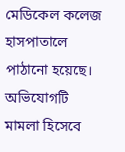মেডিকেল কলেজ হাসপাতালে পাঠানো হয়েছে। অভিযোগটি মামলা হিসেবে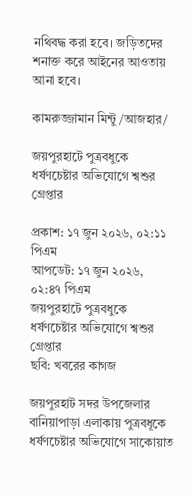নথিবদ্ধ করা হবে। জড়িতদের শনাক্ত করে আইনের আওতায় আনা হবে।

কামরুজ্জামান মিন্টু/আজহার/

জয়পুরহাটে পুত্রবধুকে ধর্ষণচেষ্টার অভিযোগে শ্বশুর গ্রেপ্তার

প্রকাশ: ১৭ জুন ২০২৬, ০২:১১ পিএম
আপডেট: ১৭ জুন ২০২৬, ০২:৪৭ পিএম
জয়পুরহাটে পুত্রবধুকে ধর্ষণচেষ্টার অভিযোগে শ্বশুর গ্রেপ্তার
ছবি: খবরের কাগজ

জয়পুরহাট সদর উপজেলার বানিয়াপাড়া এলাকায় পুত্রবধূকে ধর্ষণচেষ্টার অভিযোগে সাকোয়াত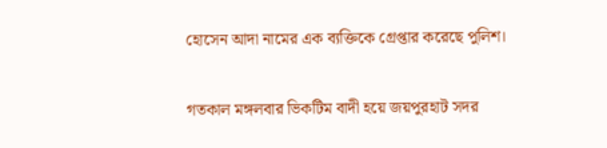হোসেন আদা নামের এক ব্যক্তিকে গ্রেপ্তার করেছে পুলিশ।

গতকাল মঙ্গলবার ভিকটিম বাদী হয়ে জয়পুরহাট সদর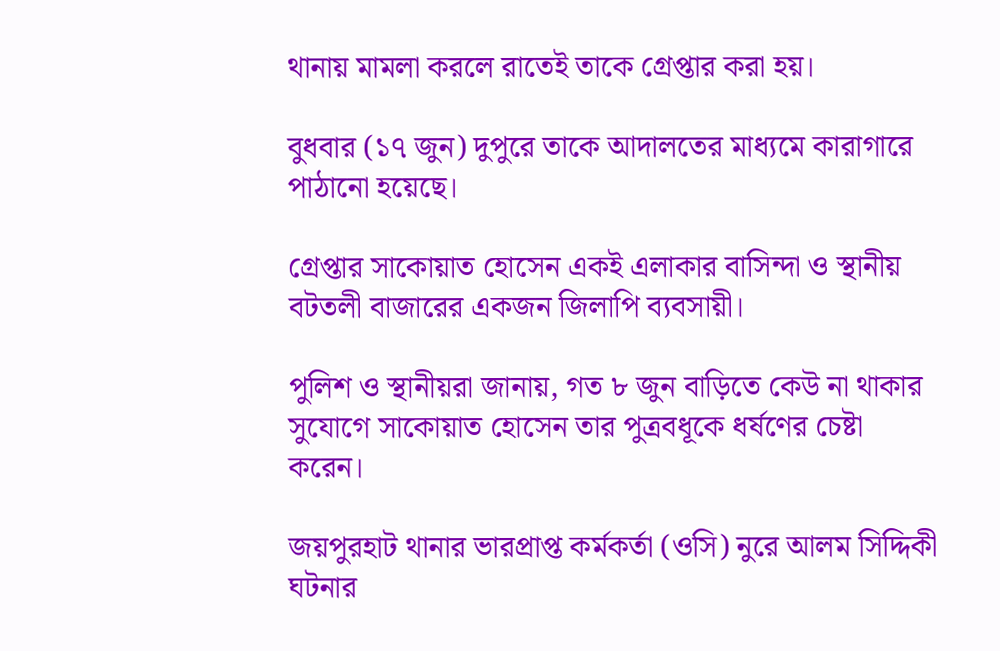থানায় মামলা করলে রাতেই তাকে গ্রেপ্তার করা হয়।

বুধবার (১৭ জুন) দুপুরে তাকে আদালতের মাধ্যমে কারাগারে পাঠানো হয়েছে।

গ্রেপ্তার সাকোয়াত হোসেন একই এলাকার বাসিন্দা ও স্থানীয় বটতলী বাজারের একজন জিলাপি ব্যবসায়ী।

পুলিশ ও স্থানীয়রা জানায়, গত ৮ জুন বাড়িতে কেউ না থাকার সুযোগে সাকোয়াত হোসেন তার পুত্রবধূকে ধর্ষণের চেষ্টা করেন।

জয়পুরহাট থানার ভারপ্রাপ্ত কর্মকর্তা (ওসি) নুরে আলম সিদ্দিকী ঘটনার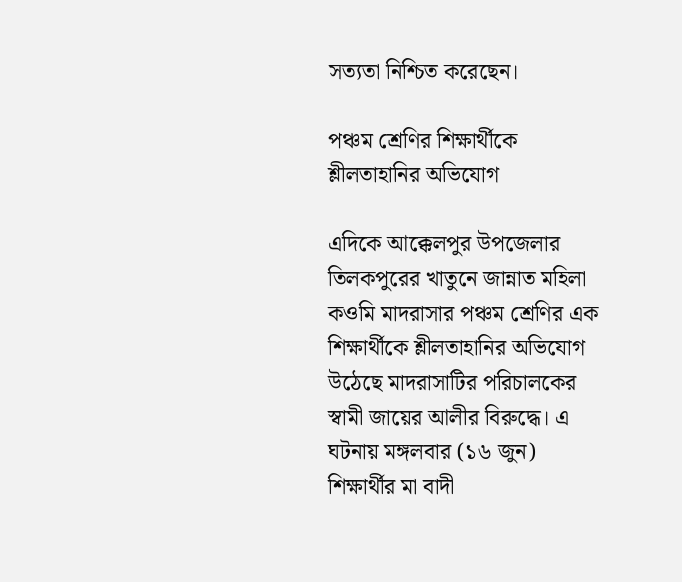সত্যতা নিশ্চিত করেছেন।

পঞ্চম শ্রেণির শিক্ষার্থীকে শ্লীলতাহানির অভিযোগ

এদিকে আক্কেলপুর উপজেলার তিলকপুরের খাতুনে জান্নাত মহিলা কওমি মাদরাসার পঞ্চম শ্রেণির এক শিক্ষার্থীকে শ্লীলতাহানির অভিযোগ উঠেছে মাদরাসাটির পরিচালকের স্বামী জায়ের আলীর বিরুদ্ধে। এ ঘটনায় মঙ্গলবার (১৬ জুন) শিক্ষার্থীর মা বাদী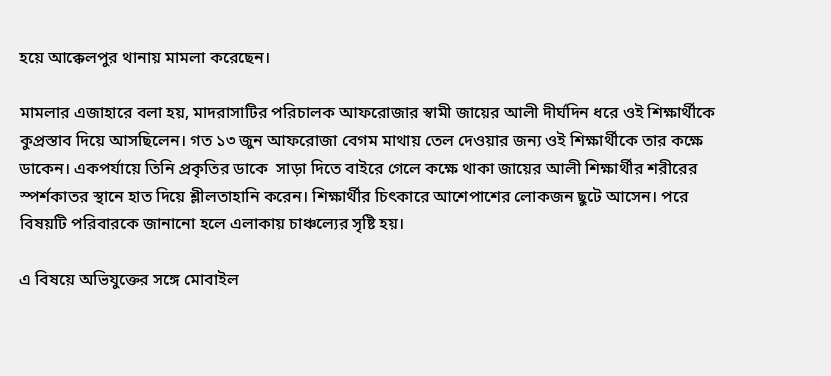হয়ে আক্কেলপুর থানায় মামলা করেছেন।

মামলার এজাহারে বলা হয়, মাদরাসাটির পরিচালক আফরোজার স্বামী জায়ের আলী দীর্ঘদিন ধরে ওই শিক্ষার্থীকে কুপ্রস্তাব দিয়ে আসছিলেন। গত ১৩ জুন আফরোজা বেগম মাথায় তেল দেওয়ার জন্য ওই শিক্ষার্থীকে তার কক্ষে ডাকেন। একপর্যায়ে তিনি প্রকৃতির ডাকে  সাড়া দিতে বাইরে গেলে কক্ষে থাকা জায়ের আলী শিক্ষার্থীর শরীরের স্পর্শকাতর স্থানে হাত দিয়ে শ্লীলতাহানি করেন। শিক্ষার্থীর চিৎকারে আশেপাশের লোকজন ছুটে আসেন। পরে বিষয়টি পরিবারকে জানানো হলে এলাকায় চাঞ্চল্যের সৃষ্টি হয়।

এ বিষয়ে অভিযুক্তের সঙ্গে মোবাইল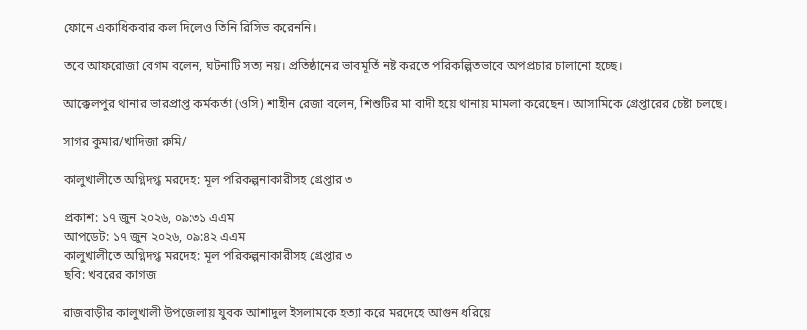ফোনে একাধিকবার কল দিলেও তিনি রিসিভ করেননি।

তবে আফরোজা বেগম বলেন, ঘটনাটি সত্য নয়। প্রতিষ্ঠানের ভাবমূর্তি নষ্ট করতে পরিকল্পিতভাবে অপপ্রচার চালানো হচ্ছে।

আক্কেলপুর থানার ভারপ্রাপ্ত কর্মকর্তা (ওসি) শাহীন রেজা বলেন, শিশুটির মা বাদী হয়ে থানায় মামলা করেছেন। আসামিকে গ্রেপ্তারের চেষ্টা চলছে।

সাগর কুমার/খাদিজা রুমি/

কালুখালীতে অগ্নিদগ্ধ মরদেহ: মূল পরিকল্পনাকারীসহ গ্রেপ্তার ৩

প্রকাশ: ১৭ জুন ২০২৬, ০৯:৩১ এএম
আপডেট: ১৭ জুন ২০২৬, ০৯:৪২ এএম
কালুখালীতে অগ্নিদগ্ধ মরদেহ: মূল পরিকল্পনাকারীসহ গ্রেপ্তার ৩
ছবি: খবরের কাগজ

রাজবাড়ীর কালুখালী উপজেলায় যুবক আশাদুল ইসলামকে হত্যা করে মরদেহে আগুন ধরিয়ে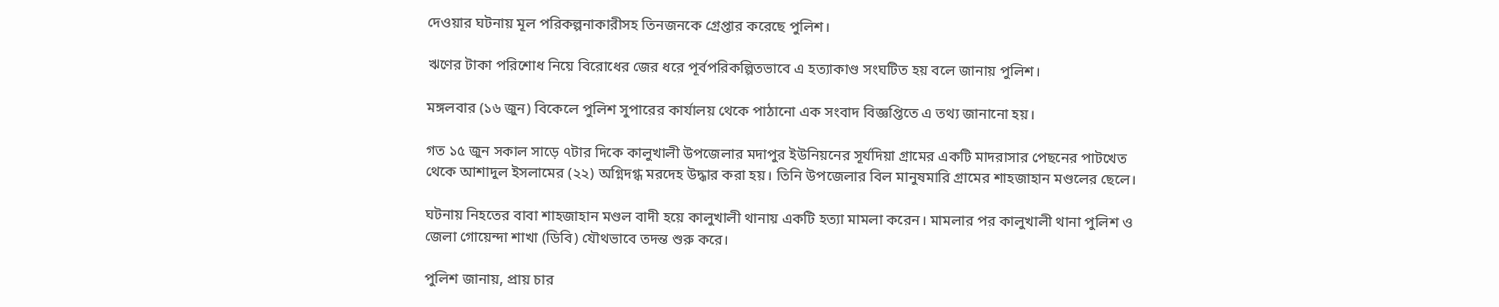দেওয়ার ঘটনায় মূল পরিকল্পনাকারীসহ তিনজনকে গ্রেপ্তার করেছে পুলিশ।

ঋণের টাকা পরিশোধ নিয়ে বিরোধের জের ধরে পূর্বপরিকল্পিতভাবে এ হত্যাকাণ্ড সংঘটিত হয় বলে জানায় পুলিশ।

মঙ্গলবার (১৬ জুন) বিকেলে পুলিশ সুপারের কার্যালয় থেকে পাঠানো এক সংবাদ বিজ্ঞপ্তিতে এ তথ্য জানানো হয়।

গত ১৫ জুন সকাল সাড়ে ৭টার দিকে কালুখালী উপজেলার মদাপুর ইউনিয়নের সূর্যদিয়া গ্রামের একটি মাদরাসার পেছনের পাটখেত থেকে আশাদুল ইসলামের (২২) অগ্নিদগ্ধ মরদেহ উদ্ধার করা হয়। তিনি উপজেলার বিল মানুষমারি গ্রামের শাহজাহান মণ্ডলের ছেলে।

ঘটনায় নিহতের বাবা শাহজাহান মণ্ডল বাদী হয়ে কালুখালী থানায় একটি হত্যা মামলা করেন। মামলার পর কালুখালী থানা পুলিশ ও জেলা গোয়েন্দা শাখা (ডিবি) যৌথভাবে তদন্ত শুরু করে।

পুলিশ জানায়, প্রায় চার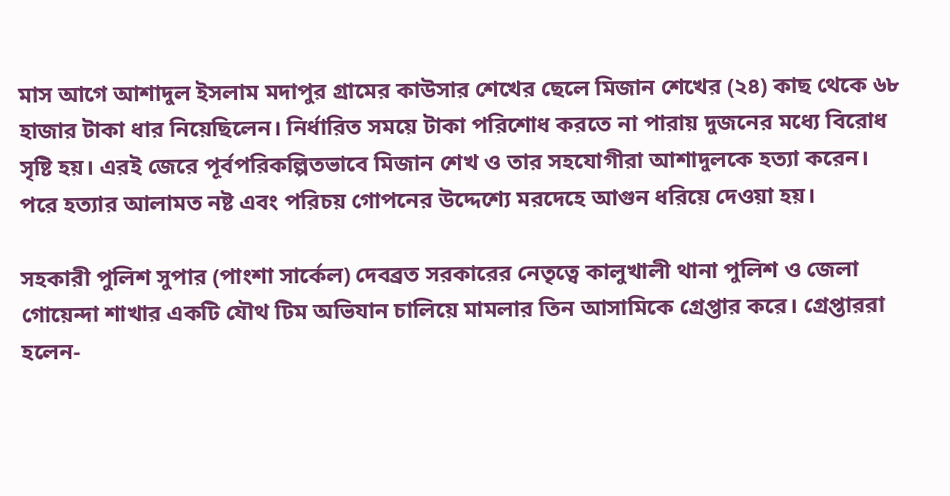মাস আগে আশাদুল ইসলাম মদাপুর গ্রামের কাউসার শেখের ছেলে মিজান শেখের (২৪) কাছ থেকে ৬৮ হাজার টাকা ধার নিয়েছিলেন। নির্ধারিত সময়ে টাকা পরিশোধ করতে না পারায় দুজনের মধ্যে বিরোধ সৃষ্টি হয়। এরই জেরে পূর্বপরিকল্পিতভাবে মিজান শেখ ও তার সহযোগীরা আশাদুলকে হত্যা করেন। পরে হত্যার আলামত নষ্ট এবং পরিচয় গোপনের উদ্দেশ্যে মরদেহে আগুন ধরিয়ে দেওয়া হয়।

সহকারী পুলিশ সুপার (পাংশা সার্কেল) দেবব্রত সরকারের নেতৃত্বে কালুখালী থানা পুলিশ ও জেলা গোয়েন্দা শাখার একটি যৌথ টিম অভিযান চালিয়ে মামলার তিন আসামিকে গ্রেপ্তার করে। গ্রেপ্তাররা হলেন-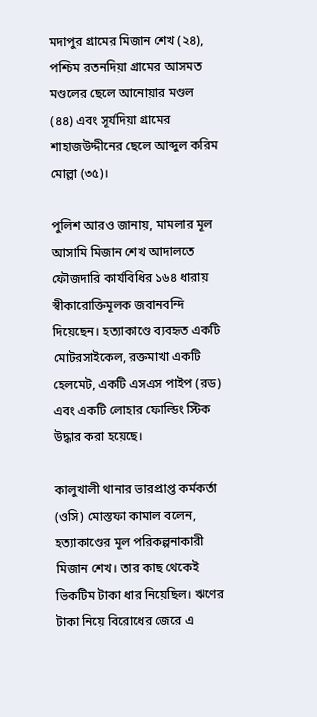মদাপুর গ্রামের মিজান শেখ (২৪), পশ্চিম রতনদিয়া গ্রামের আসমত মণ্ডলের ছেলে আনোয়ার মণ্ডল (৪৪) এবং সূর্যদিয়া গ্রামের শাহাজউদ্দীনের ছেলে আব্দুল করিম মোল্লা (৩৫)।

পুলিশ আরও জানায়, মামলার মূল আসামি মিজান শেখ আদালতে ফৌজদারি কার্যবিধির ১৬৪ ধারায় স্বীকারোক্তিমূলক জবানবন্দি দিয়েছেন। হত্যাকাণ্ডে ব্যবহৃত একটি মোটরসাইকেল, রক্তমাখা একটি হেলমেট, একটি এসএস পাইপ (রড) এবং একটি লোহার ফোল্ডিং স্টিক উদ্ধার করা হয়েছে।

কালুখালী থানার ভারপ্রাপ্ত কর্মকর্তা (ওসি) মোস্তফা কামাল বলেন, হত্যাকাণ্ডের মূল পরিকল্পনাকারী মিজান শেখ। তার কাছ থেকেই ভিকটিম টাকা ধার নিয়েছিল। ঋণের টাকা নিয়ে বিরোধের জেরে এ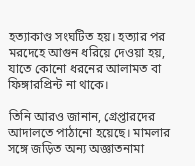হত্যাকাণ্ড সংঘটিত হয়। হত্যার পর মরদেহে আগুন ধরিয়ে দেওয়া হয়, যাতে কোনো ধরনের আলামত বা ফিঙ্গারপ্রিন্ট না থাকে।

তিনি আরও জানান, গ্রেপ্তারদের আদালতে পাঠানো হয়েছে। মামলার সঙ্গে জড়িত অন্য অজ্ঞাতনামা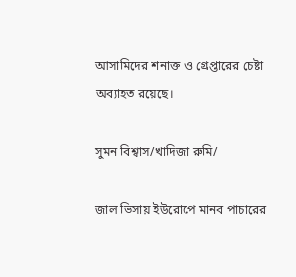আসামিদের শনাক্ত ও গ্রেপ্তারের চেষ্টা অব্যাহত রয়েছে।

সুমন বিশ্বাস/খাদিজা রুমি/

জাল ভিসায় ইউরোপে মানব পাচারের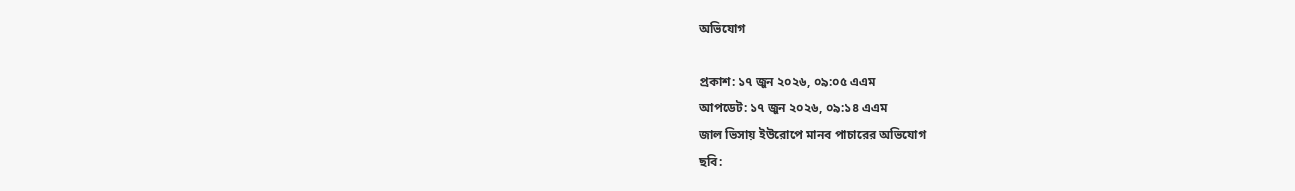অভিযোগ

প্রকাশ: ১৭ জুন ২০২৬, ০৯:০৫ এএম
আপডেট: ১৭ জুন ২০২৬, ০৯:১৪ এএম
জাল ভিসায় ইউরোপে মানব পাচারের অভিযোগ
ছবি: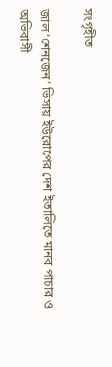সংগৃহীত

জাল ‘শেনজেন’ ভিসায় ইউরোপের দেশ ইতালিতে মানব পাচার ও অভিবাসী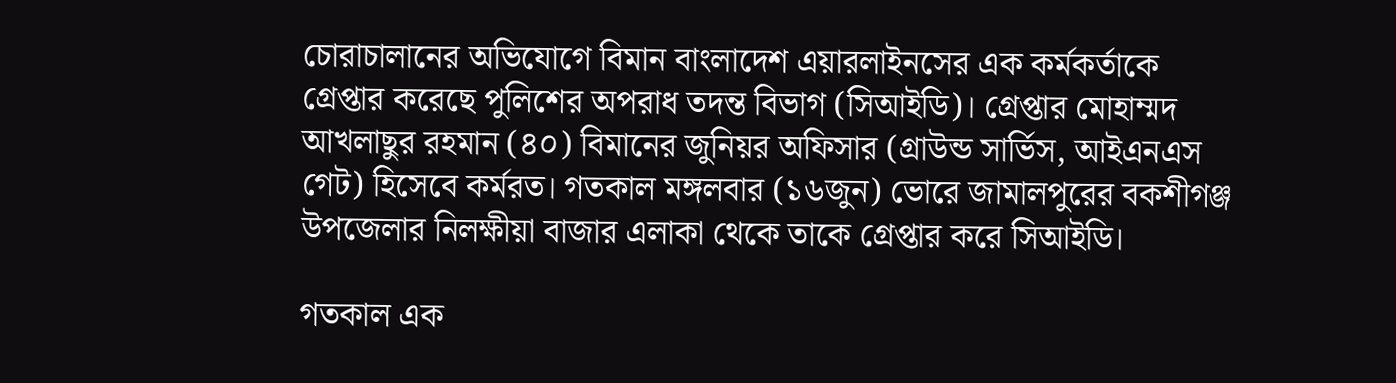চোরাচালানের অভিযোগে বিমান বাংলাদেশ এয়ারলাইনসের এক কর্মকর্তাকে গ্রেপ্তার করেছে পুলিশের অপরাধ তদন্ত বিভাগ (সিআইডি)। গ্রেপ্তার মোহাম্মদ আখলাছুর রহমান (৪০) বিমানের জুনিয়র অফিসার (গ্রাউন্ড সার্ভিস, আইএনএস গেট) হিসেবে কর্মরত। গতকাল মঙ্গলবার (১৬জুন) ভোরে জামালপুরের বকশীগঞ্জ উপজেলার নিলক্ষীয়া বাজার এলাকা থেকে তাকে গ্রেপ্তার করে সিআইডি।

গতকাল এক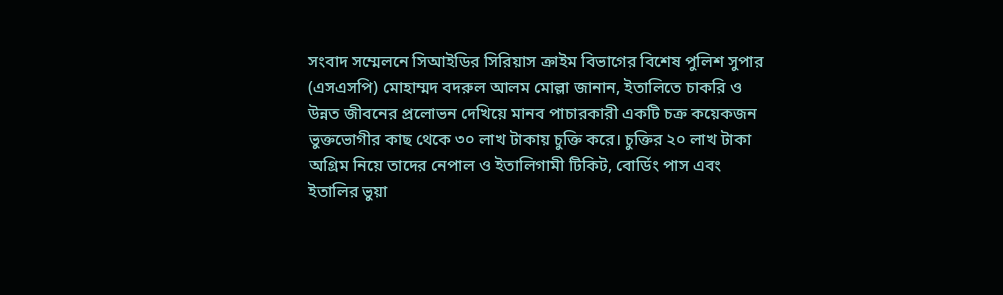সংবাদ সম্মেলনে সিআইডির সিরিয়াস ক্রাইম বিভাগের বিশেষ পুলিশ সুপার (এসএসপি) মোহাম্মদ বদরুল আলম মোল্লা জানান, ইতালিতে চাকরি ও উন্নত জীবনের প্রলোভন দেখিয়ে মানব পাচারকারী একটি চক্র কয়েকজন ভুক্তভোগীর কাছ থেকে ৩০ লাখ টাকায় চুক্তি করে। চুক্তির ২০ লাখ টাকা অগ্রিম নিয়ে তাদের নেপাল ও ইতালিগামী টিকিট, বোর্ডিং পাস এবং ইতালির ভুয়া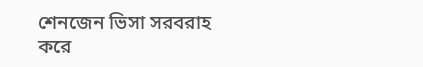শেনজেন ভিসা সরবরাহ করে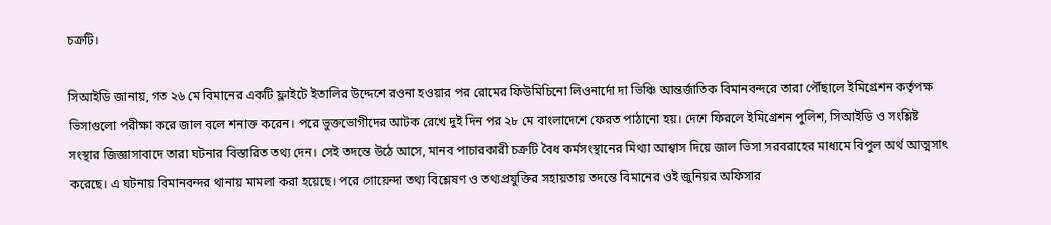চক্রটি।

সিআইডি জানায়, গত ২৬ মে বিমানের একটি ফ্লাইটে ইতালির উদ্দেশে রওনা হওয়ার পর রোমের ফিউমিচিনো লিওনার্দো দা ভিঞ্চি আন্তর্জাতিক বিমানবন্দরে তারা পৌঁছালে ইমিগ্রেশন কর্তৃপক্ষ ভিসাগুলো পরীক্ষা করে জাল বলে শনাক্ত করেন। পরে ভুক্তভোগীদের আটক রেখে দুই দিন পর ২৮ মে বাংলাদেশে ফেরত পাঠানো হয়। দেশে ফিরলে ইমিগ্রেশন পুলিশ, সিআইডি ও সংশ্লিষ্ট সংস্থার জিজ্ঞাসাবাদে তারা ঘটনার বিস্তারিত তথ্য দেন। সেই তদন্তে উঠে আসে, মানব পাচারকারী চক্রটি বৈধ কর্মসংস্থানের মিথ্যা আশ্বাস দিয়ে জাল ভিসা সরবরাহের মাধ্যমে বিপুল অর্থ আত্মসাৎ করেছে। এ ঘটনায় বিমানবন্দর থানায় মামলা করা হয়েছে। পরে গোয়েন্দা তথ্য বিশ্লেষণ ও তথ্যপ্রযুক্তির সহায়তায় তদন্তে বিমানের ওই জুনিয়র অফিসার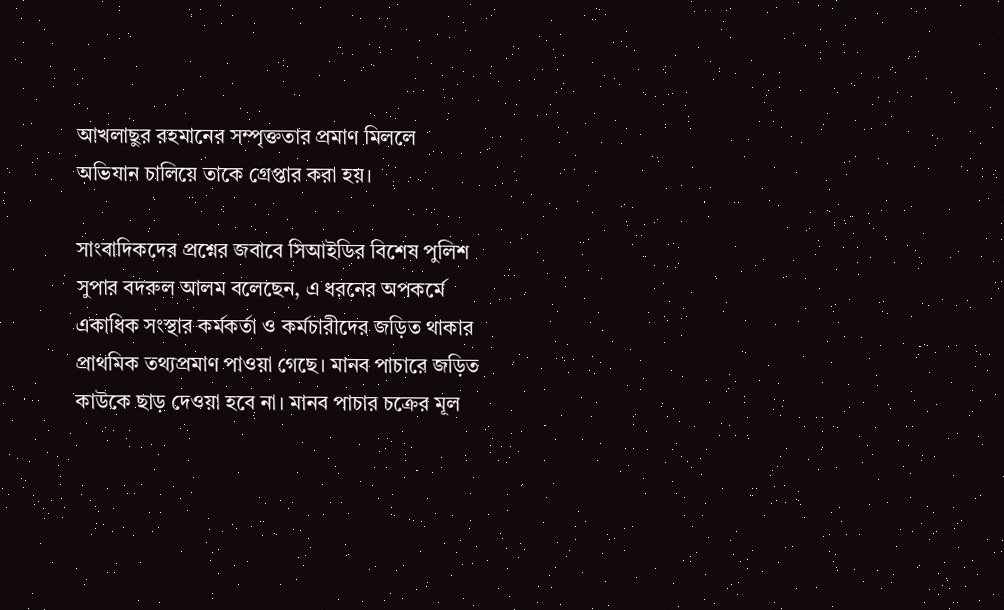আখলাছুর রহমানের সম্পৃক্ততার প্রমাণ মিললে অভিযান চালিয়ে তাকে গ্রেপ্তার করা হয়।

সাংবাদিকদের প্রশ্নের জবাবে সিআইডির বিশেষ পুলিশ সুপার বদরুল আলম বলেছেন, এ ধরনের অপকর্মে একাধিক সংস্থার কর্মকর্তা ও কর্মচারীদের জড়িত থাকার প্রাথমিক তথ্যপ্রমাণ পাওয়া গেছে। মানব পাচারে জড়িত কাউকে ছাড় দেওয়া হবে না। মানব পাচার চক্রের মূল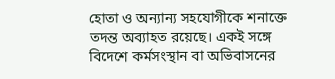হোতা ও অন্যান্য সহযোগীকে শনাক্তে তদন্ত অব্যাহত রয়েছে। একই সঙ্গে বিদেশে কর্মসংস্থান বা অভিবাসনের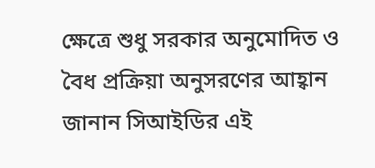ক্ষেত্রে শুধু সরকার অনুমোদিত ও বৈধ প্রক্রিয়া অনুসরণের আহ্বান জানান সিআইডির এই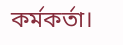কর্মকর্তা।